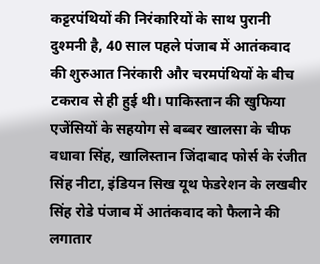कट्टरपंथियों की निरंकारियों के साथ पुरानी दुश्मनी है, 40 साल पहले पंजाब में आतंकवाद की शुरुआत निरंकारी और चरमपंथियों के बीच टकराव से ही हुई थी। पाकिस्तान की खुफिया एजेंसियों के सहयोग से बब्बर खालसा के चीफ वधावा सिंह, खालिस्तान जिंदाबाद फोर्स के रंजीत सिंह नीटा, इंडियन सिख यूथ फेडरेशन के लखबीर सिंह रोडे पंजाब में आतंकवाद को फैलाने की लगातार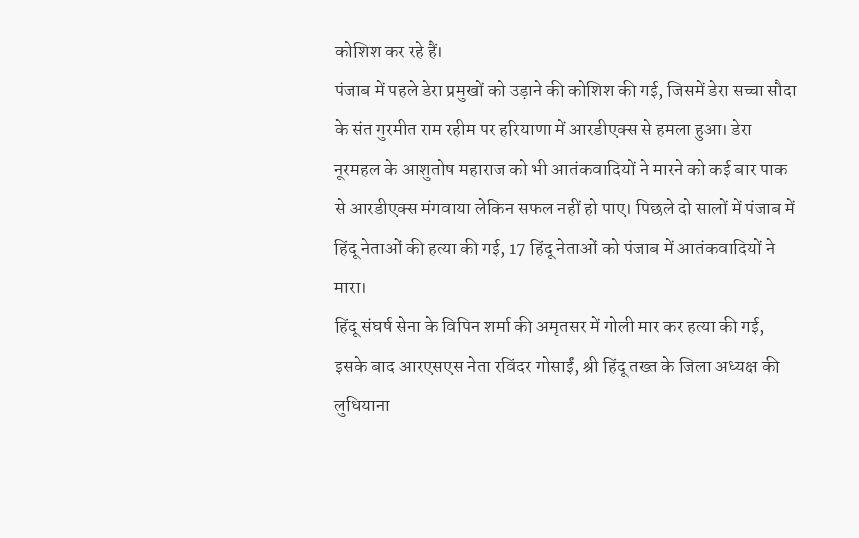कोशिश कर रहे हैं।
पंजाब में पहले डेरा प्रमुखों को उड़ाने की कोशिश की गई, जिसमें डेरा सच्चा सौदा के संत गुरमीत राम रहीम पर हरियाणा में आरडीएक्स से हमला हुआ। डेरा नूरमहल के आशुतोष महाराज को भी आतंकवादियों ने मारने को कई बार पाक से आरडीएक्स मंगवाया लेकिन सफल नहीं हो पाए। पिछले दो सालों में पंजाब में हिंदू नेताओं की हत्या की गई, 17 हिंदू नेताओं को पंजाब में आतंकवादियों ने मारा।
हिंदू संघर्ष सेना के विपिन शर्मा की अमृतसर में गोली मार कर हत्या की गई, इसके बाद आरएसएस नेता रविंदर गोसाईं, श्री हिंदू तख्त के जिला अध्यक्ष की लुधियाना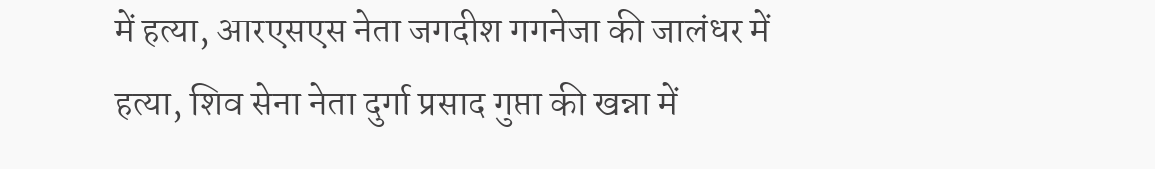में हत्या, आरएसएस नेता जगदीश गगनेजा की जालंधर में हत्या, शिव सेना नेता दुर्गा प्रसाद गुप्ता की खन्ना में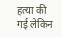हत्या की गई लेकिन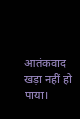आतंकवाद खड़ा नहीं हो पाया।